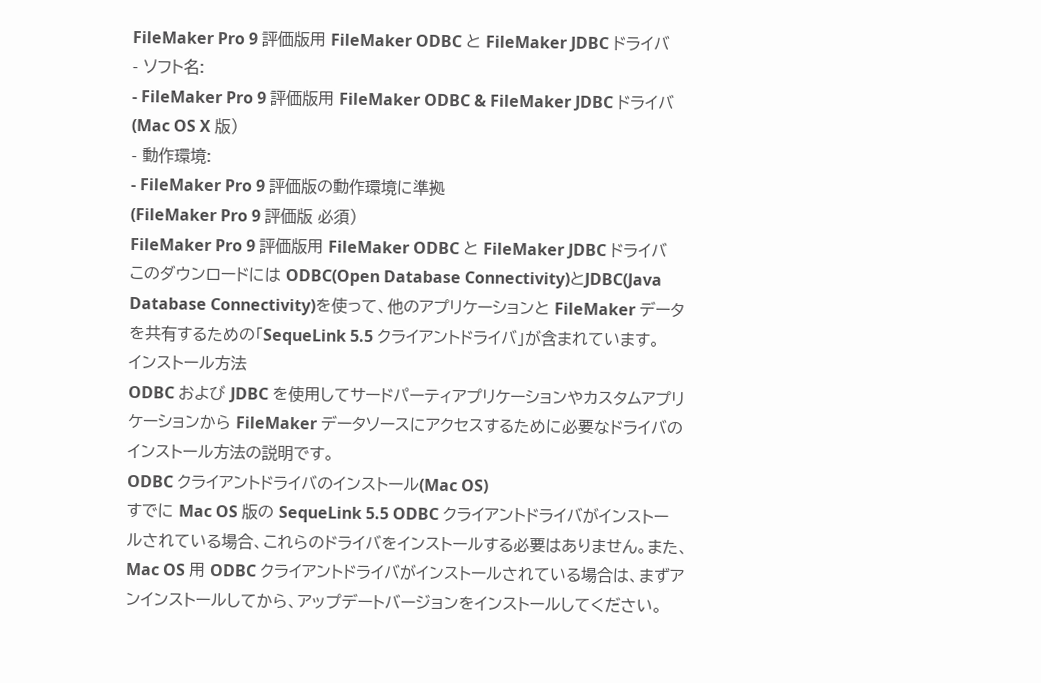FileMaker Pro 9 評価版用 FileMaker ODBC と FileMaker JDBC ドライバ
- ソフト名:
- FileMaker Pro 9 評価版用 FileMaker ODBC & FileMaker JDBC ドライバ(Mac OS X 版)
- 動作環境:
- FileMaker Pro 9 評価版の動作環境に準拠
(FileMaker Pro 9 評価版 必須)
FileMaker Pro 9 評価版用 FileMaker ODBC と FileMaker JDBC ドライバ
このダウンロードには ODBC(Open Database Connectivity)とJDBC(Java Database Connectivity)を使って、他のアプリケーションと FileMaker データを共有するための「SequeLink 5.5 クライアントドライバ」が含まれています。
インストール方法
ODBC および JDBC を使用してサードパーティアプリケーションやカスタムアプリケーションから FileMaker データソースにアクセスするために必要なドライバのインストール方法の説明です。
ODBC クライアントドライバのインストール(Mac OS)
すでに Mac OS 版の SequeLink 5.5 ODBC クライアントドライバがインストールされている場合、これらのドライバをインストールする必要はありません。また、Mac OS 用 ODBC クライアントドライバがインストールされている場合は、まずアンインストールしてから、アップデートバージョンをインストールしてください。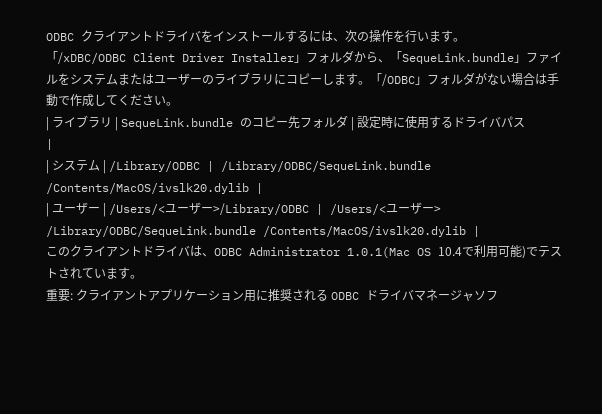ODBC クライアントドライバをインストールするには、次の操作を行います。
「/xDBC/ODBC Client Driver Installer」フォルダから、「SequeLink.bundle」ファイルをシステムまたはユーザーのライブラリにコピーします。「/ODBC」フォルダがない場合は手動で作成してください。
| ライブラリ | SequeLink.bundle のコピー先フォルダ | 設定時に使用するドライバパス |
| システム | /Library/ODBC | /Library/ODBC/SequeLink.bundle /Contents/MacOS/ivslk20.dylib |
| ユーザー | /Users/<ユーザー>/Library/ODBC | /Users/<ユーザー> /Library/ODBC/SequeLink.bundle /Contents/MacOS/ivslk20.dylib |
このクライアントドライバは、ODBC Administrator 1.0.1(Mac OS 10.4で利用可能)でテストされています。
重要: クライアントアプリケーション用に推奨される ODBC ドライバマネージャソフ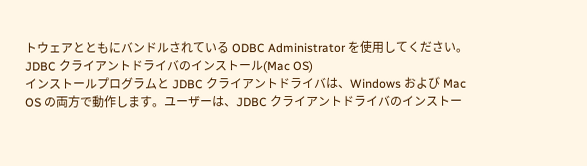トウェアとともにバンドルされている ODBC Administrator を使用してください。
JDBC クライアントドライバのインストール(Mac OS)
インストールプログラムと JDBC クライアントドライバは、Windows および Mac OS の両方で動作します。ユーザーは、JDBC クライアントドライバのインストー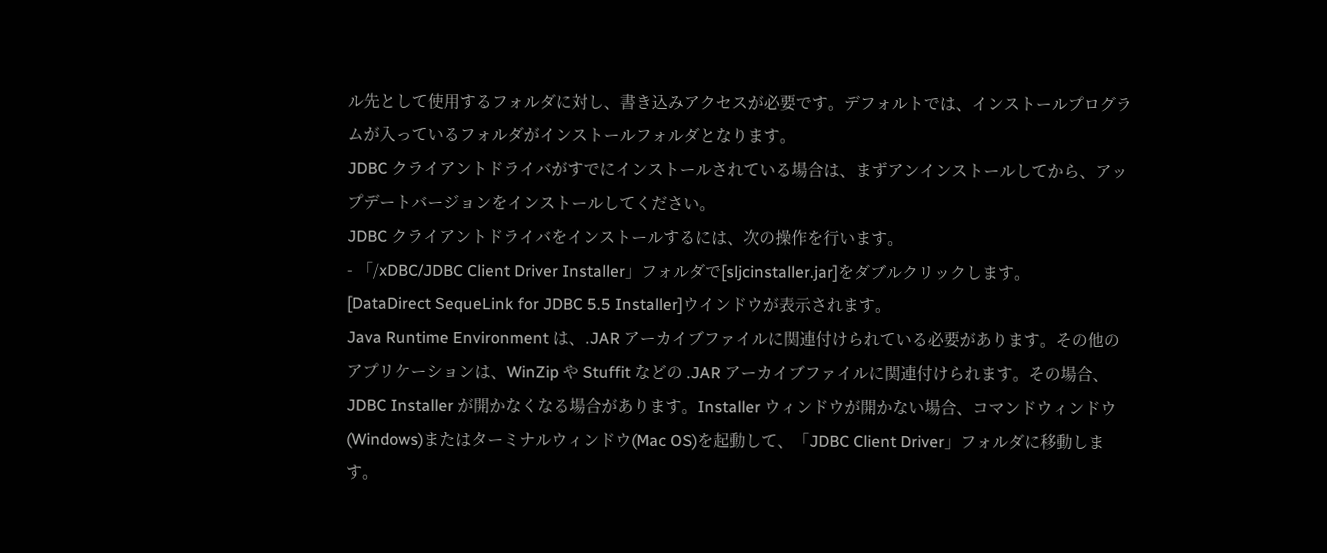ル先として使用するフォルダに対し、書き込みアクセスが必要です。デフォルトでは、インストールプログラムが入っているフォルダがインストールフォルダとなります。
JDBC クライアントドライバがすでにインストールされている場合は、まずアンインストールしてから、アップデートバージョンをインストールしてください。
JDBC クライアントドライバをインストールするには、次の操作を行います。
- 「/xDBC/JDBC Client Driver Installer」フォルダで[sljcinstaller.jar]をダブルクリックします。
[DataDirect SequeLink for JDBC 5.5 Installer]ウインドウが表示されます。
Java Runtime Environment は、.JAR アーカイブファイルに関連付けられている必要があります。その他のアプリケーションは、WinZip や Stuffit などの .JAR アーカイブファイルに関連付けられます。その場合、JDBC Installer が開かなくなる場合があります。Installer ウィンドウが開かない場合、コマンドウィンドウ(Windows)またはターミナルウィンドウ(Mac OS)を起動して、「JDBC Client Driver」フォルダに移動します。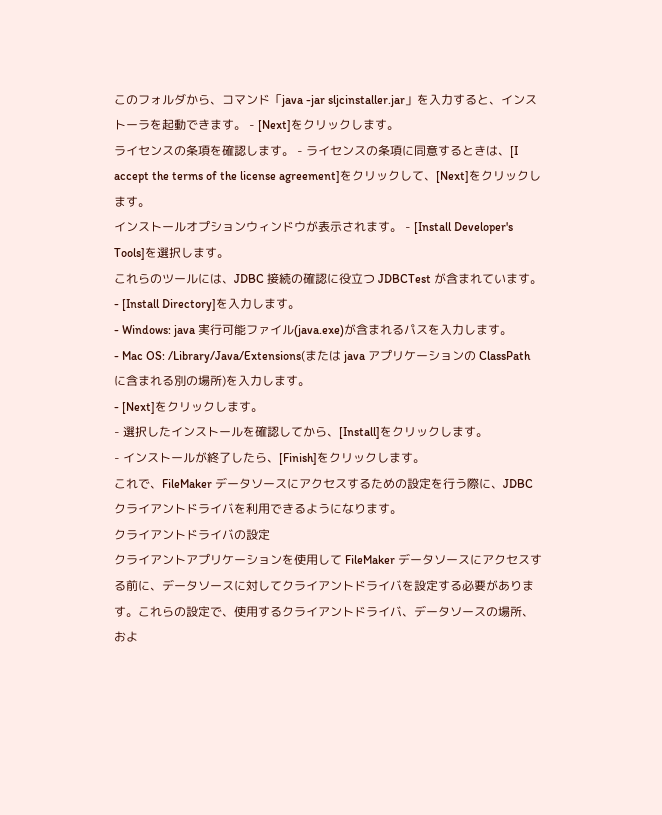このフォルダから、コマンド「java -jar sljcinstaller.jar」を入力すると、インストーラを起動できます。 - [Next]をクリックします。
ライセンスの条項を確認します。 - ライセンスの条項に同意するときは、[I accept the terms of the license agreement]をクリックして、[Next]をクリックします。
インストールオプションウィンドウが表示されます。 - [Install Developer's Tools]を選択します。
これらのツールには、JDBC 接続の確認に役立つ JDBCTest が含まれています。 - [Install Directory]を入力します。
- Windows: java 実行可能ファイル(java.exe)が含まれるパスを入力します。
- Mac OS: /Library/Java/Extensions(または java アプリケーションの ClassPath に含まれる別の場所)を入力します。
- [Next]をクリックします。
- 選択したインストールを確認してから、[Install]をクリックします。
- インストールが終了したら、[Finish]をクリックします。
これで、FileMaker データソースにアクセスするための設定を行う際に、JDBC クライアントドライバを利用できるようになります。
クライアントドライバの設定
クライアントアプリケーションを使用して FileMaker データソースにアクセスする前に、データソースに対してクライアントドライバを設定する必要があります。これらの設定で、使用するクライアントドライバ、データソースの場所、およ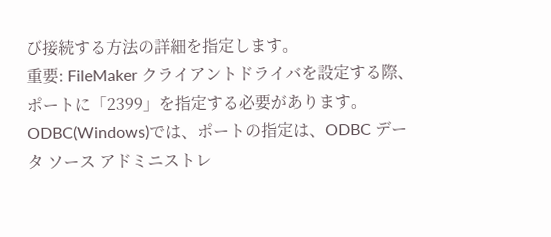び接続する方法の詳細を指定します。
重要: FileMaker クライアントドライバを設定する際、ポートに「2399」を指定する必要があります。ODBC(Windows)では、ポートの指定は、ODBC データ ソース アドミニストレ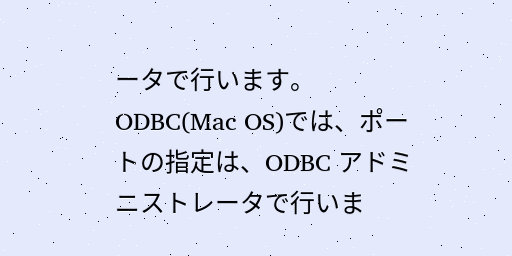ータで行います。ODBC(Mac OS)では、ポートの指定は、ODBC アドミニストレータで行いま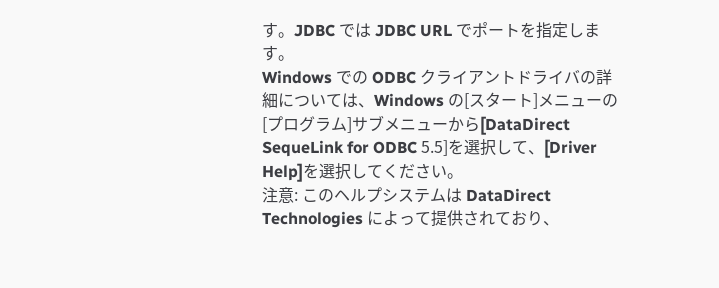す。JDBC では JDBC URL でポートを指定します。
Windows での ODBC クライアントドライバの詳細については、Windows の[スタート]メニューの[プログラム]サブメニューから[DataDirect SequeLink for ODBC 5.5]を選択して、[Driver Help]を選択してください。
注意: このヘルプシステムは DataDirect Technologies によって提供されており、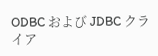ODBC および JDBC クライア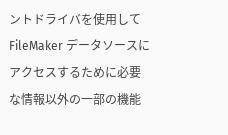ントドライバを使用して FileMaker データソースにアクセスするために必要な情報以外の一部の機能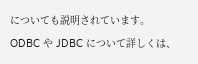についても説明されています。
ODBC や JDBC について詳しくは、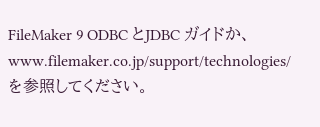FileMaker 9 ODBC とJDBC ガイドか、www.filemaker.co.jp/support/technologies/ を参照してください。